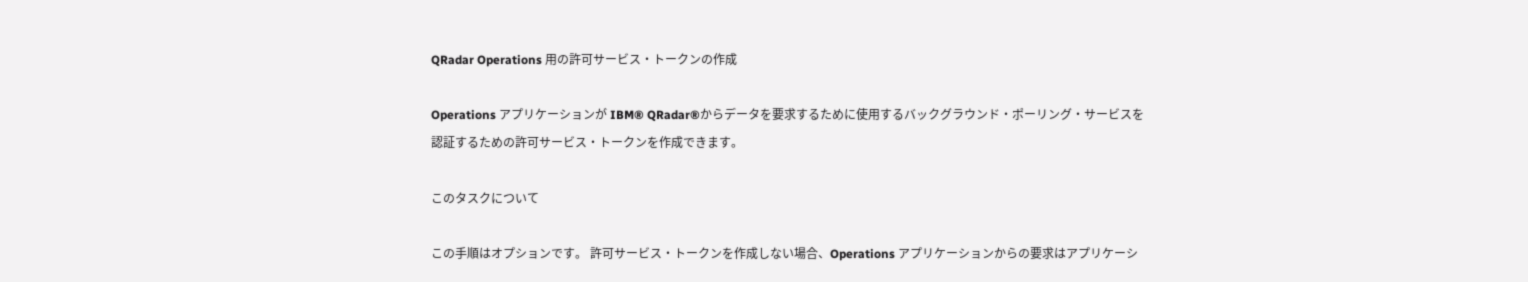QRadar Operations 用の許可サービス・トークンの作成

Operations アプリケーションが IBM® QRadar®からデータを要求するために使用するバックグラウンド・ポーリング・サービスを認証するための許可サービス・トークンを作成できます。

このタスクについて

この手順はオプションです。 許可サービス・トークンを作成しない場合、Operations アプリケーションからの要求はアプリケーシ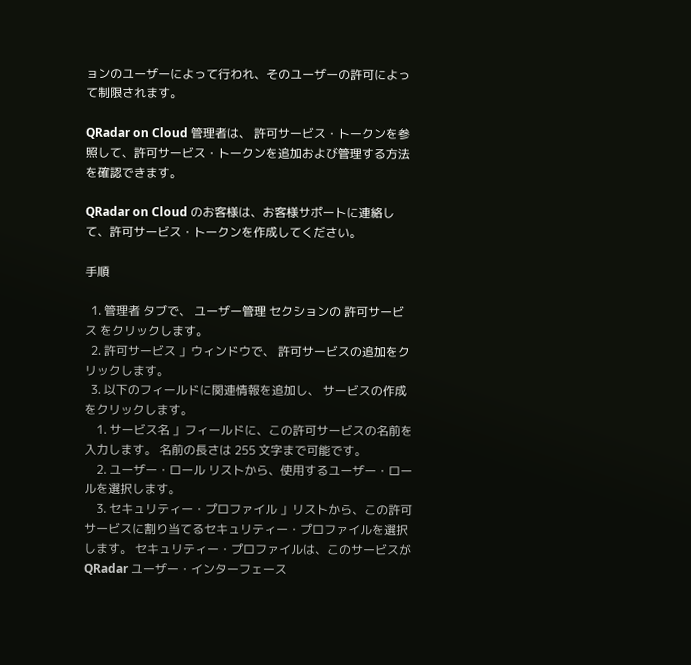ョンのユーザーによって行われ、そのユーザーの許可によって制限されます。

QRadar on Cloud 管理者は、 許可サービス・トークンを参照して、許可サービス・トークンを追加および管理する方法を確認できます。

QRadar on Cloud のお客様は、お客様サポートに連絡して、許可サービス・トークンを作成してください。

手順

  1. 管理者 タブで、 ユーザー管理 セクションの 許可サービス をクリックします。
  2. 許可サービス 」ウィンドウで、 許可サービスの追加をクリックします。
  3. 以下のフィールドに関連情報を追加し、 サービスの作成をクリックします。
    1. サービス名 」フィールドに、この許可サービスの名前を入力します。 名前の長さは 255 文字まで可能です。
    2. ユーザー・ロール リストから、使用するユーザー・ロールを選択します。
    3. セキュリティー・プロファイル 」リストから、この許可サービスに割り当てるセキュリティー・プロファイルを選択します。 セキュリティー・プロファイルは、このサービスが QRadar ユーザー・インターフェース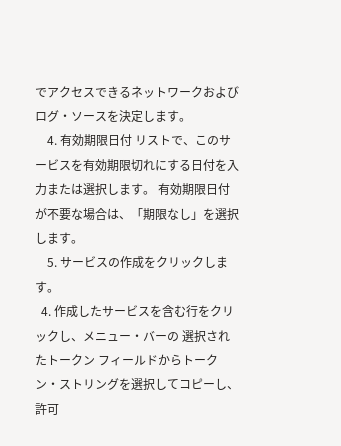でアクセスできるネットワークおよびログ・ソースを決定します。
    4. 有効期限日付 リストで、このサービスを有効期限切れにする日付を入力または選択します。 有効期限日付が不要な場合は、「期限なし」を選択します。
    5. サービスの作成をクリックします。
  4. 作成したサービスを含む行をクリックし、メニュー・バーの 選択されたトークン フィールドからトークン・ストリングを選択してコピーし、 許可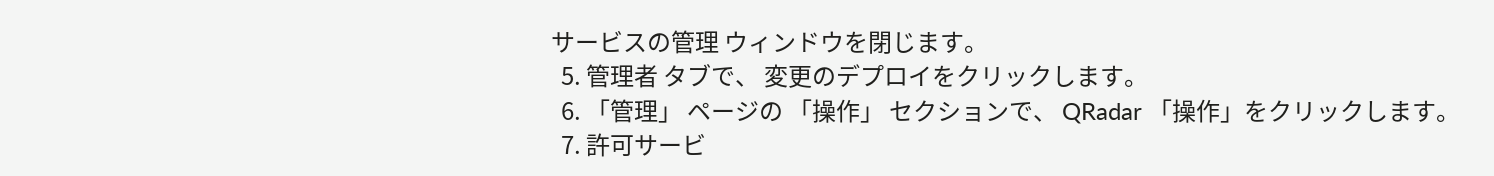サービスの管理 ウィンドウを閉じます。
  5. 管理者 タブで、 変更のデプロイをクリックします。
  6. 「管理」 ページの 「操作」 セクションで、 QRadar 「操作」をクリックします。
  7. 許可サービ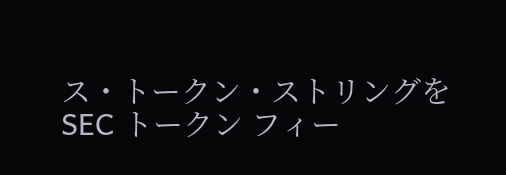ス・トークン・ストリングを SEC トークン フィー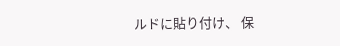ルドに貼り付け、 保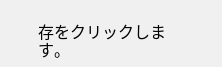存をクリックします。